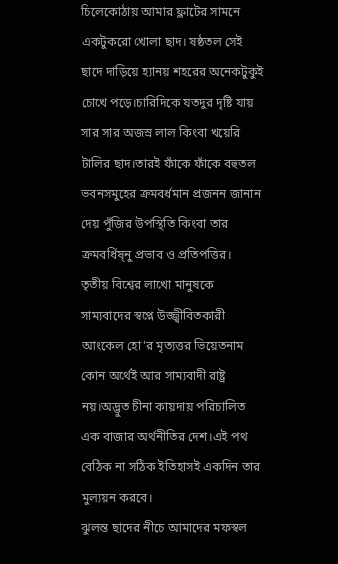চিলেকোঠায় আমার ফ্লাটের সামনে একটুকরো খোলা ছাদ। ষষ্ঠতল সেই ছাদে দাড়িয়ে হ্যানয় শহরের অনেকটুকুই চোখে পড়ে।চারিদিকে যতদুর দৃষ্টি যায় সার সার অজস্র লাল কিংবা খয়েরি টালির ছাদ।তারই ফাঁকে ফাঁকে বহুতল ভবনসমুহের ক্রমবর্ধমান প্রজনন জানান দেয় পুঁজির উপস্থিতি কিংবা তার ক্রমবর্ধিষ্নু প্রভাব ও প্রতিপত্তির।
তৃতীয় বিশ্বের লাখো মানুষকে সাম্যবাদের স্বপ্নে উজ্জ্বীবিতকারী আংকেল হো'র মৃত্যত্তর ভিয়েতনাম কোন অর্থেই আর সাম্যবাদী রাষ্ট্র নয়।অদ্ভুত চীনা কায়দায় পরিচালিত এক বাজার অর্থনীতির দেশ।এই পথ বেঠিক না সঠিক ইতিহাসই একদিন তার মুল্যয়ন করবে।
ঝুলন্ত ছাদের নীচে আমাদের মফস্বল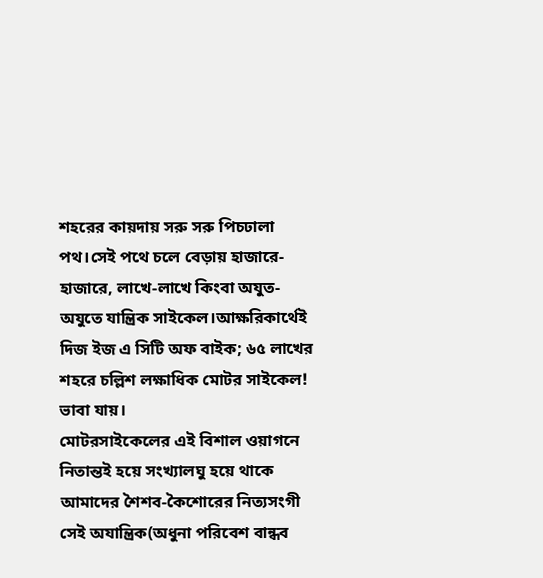শহরের কায়দায় সরু সরু পিচঢালা পথ।সেই পথে চলে বেড়ায় হাজারে-হাজারে, লাখে-লাখে কিংবা অযুত-অযুতে যান্ত্রিক সাইকেল।আক্ষরিকার্থেই দিজ ইজ এ সিটি অফ বাইক; ৬৫ লাখের শহরে চল্লিশ লক্ষাধিক মোটর সাইকেল! ভাবা যায়।
মোটরসাইকেলের এই বিশাল ওয়াগনে নিতান্তই হয়ে সংখ্যালঘু হয়ে থাকে আমাদের শৈশব-কৈশোরের নিত্যসংগী সেই অযান্ত্রিক(অধুনা পরিবেশ বান্ধব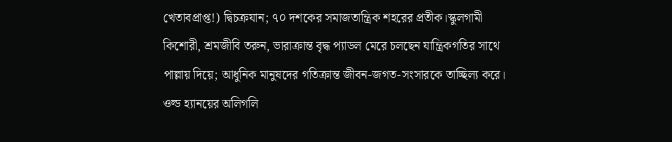খেতাবপ্রাপ্ত!) দ্বিচক্রযান; ৭০ দশকের সমাজতান্ত্রিক শহরের প্রতীক।স্কুলগামী কিশোরী, শ্রমজীবি তরুন, ভারাক্রান্ত বৃদ্ধ প্যাডল মেরে চলছেন যান্ত্রিকগতির সাথে পাল্লায় দিয়ে; আধুনিক মানুষদের গতিক্রান্ত জীবন-জগত-সংসারকে তাচ্ছিল্য করে।
ওল্ড হ্যানয়ের অলিগলি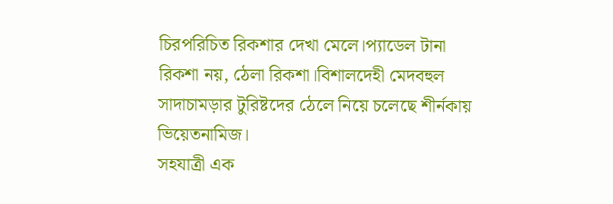চিরপরিচিত রিকশার দেখা মেলে।প্যাডেল টানা রিকশা নয়, ঠেলা রিকশা।বিশালদেহী মেদবহুল সাদাচামড়ার টুরিষ্টদের ঠেলে নিয়ে চলেছে শীর্নকায় ভিয়েতনামিজ।
সহযাত্রী এক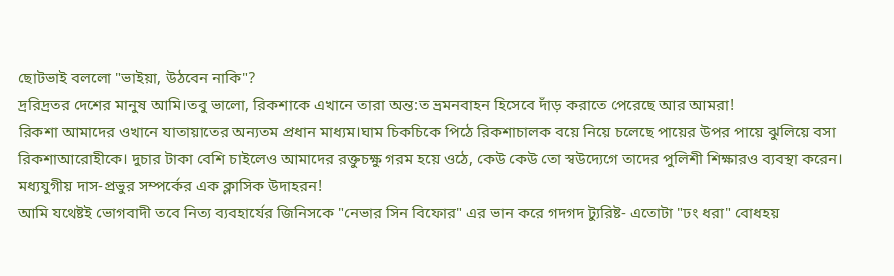ছোটভাই বললো "ভাইয়া, উঠবেন নাকি"?
দ্ররিদ্রতর দেশের মানুষ আমি।তবু ভালো, রিকশাকে এখানে তারা অন্ত:ত ভ্রমনবাহন হিসেবে দাঁড় করাতে পেরেছে আর আমরা!
রিকশা আমাদের ওখানে যাতায়াতের অন্যতম প্রধান মাধ্যম।ঘাম চিকচিকে পিঠে রিকশাচালক বয়ে নিয়ে চলেছে পায়ের উপর পায়ে ঝুলিয়ে বসা রিকশাআরোহীকে। দুচার টাকা বেশি চাইলেও আমাদের রক্তুচক্ষু গরম হয়ে ওঠে, কেউ কেউ তো স্বউদ্যেগে তাদের পুলিশী শিক্ষারও ব্যবস্থা করেন।
মধ্যযুগীয় দাস-প্রভুর সম্পর্কের এক ক্লাসিক উদাহরন!
আমি যথেষ্টই ভোগবাদী তবে নিত্য ব্যবহার্যের জিনিসকে "নেভার সিন বিফোর" এর ভান করে গদগদ ট্যুরিষ্ট- এতোটা "ঢং ধরা" বোধহয়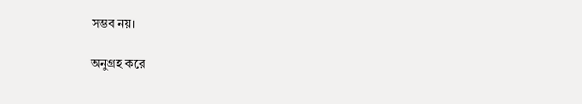সম্ভব নয়।

অনুগ্রহ করে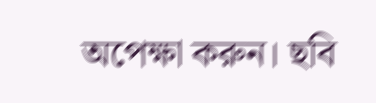অপেক্ষা করুন। ছবি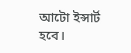আটো ইন্সার্ট হবে।